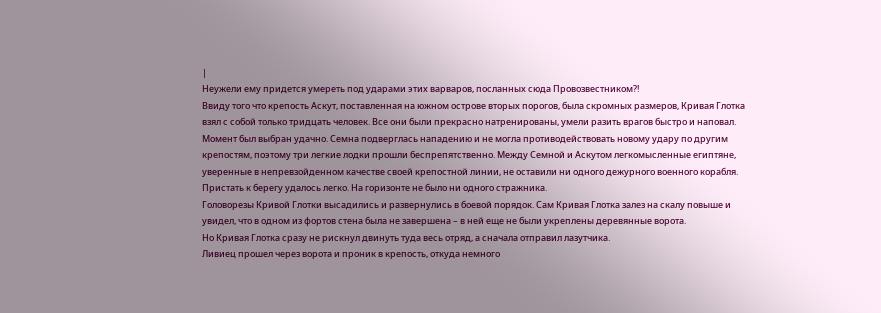|
Неужели ему придется умереть под ударами этих варваров, посланных сюда Провозвестником?!
Ввиду того что крепость Аскут, поставленная на южном острове вторых порогов, была скромных размеров, Кривая Глотка взял с собой только тридцать человек. Все они были прекрасно натренированы, умели разить врагов быстро и наповал.
Момент был выбран удачно. Семна подверглась нападению и не могла противодействовать новому удару по другим крепостям, поэтому три легкие лодки прошли беспрепятственно. Между Семной и Аскутом легкомысленные египтяне, уверенные в непревзойденном качестве своей крепостной линии, не оставили ни одного дежурного военного корабля.
Пристать к берегу удалось легко. На горизонте не было ни одного стражника.
Головорезы Кривой Глотки высадились и развернулись в боевой порядок. Сам Кривая Глотка залез на скалу повыше и увидел, что в одном из фортов стена была не завершена – в ней еще не были укреплены деревянные ворота.
Но Кривая Глотка сразу не рискнул двинуть туда весь отряд, а сначала отправил лазутчика.
Ливиец прошел через ворота и проник в крепость, откуда немного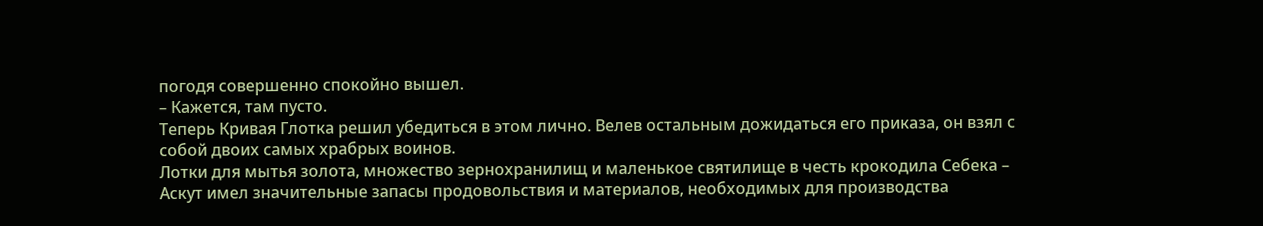погодя совершенно спокойно вышел.
– Кажется, там пусто.
Теперь Кривая Глотка решил убедиться в этом лично. Велев остальным дожидаться его приказа, он взял с собой двоих самых храбрых воинов.
Лотки для мытья золота, множество зернохранилищ и маленькое святилище в честь крокодила Себека – Аскут имел значительные запасы продовольствия и материалов, необходимых для производства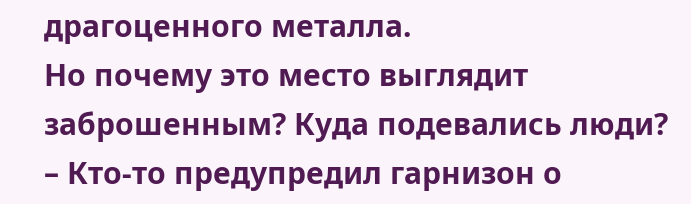драгоценного металла.
Но почему это место выглядит заброшенным? Куда подевались люди?
– Кто-то предупредил гарнизон о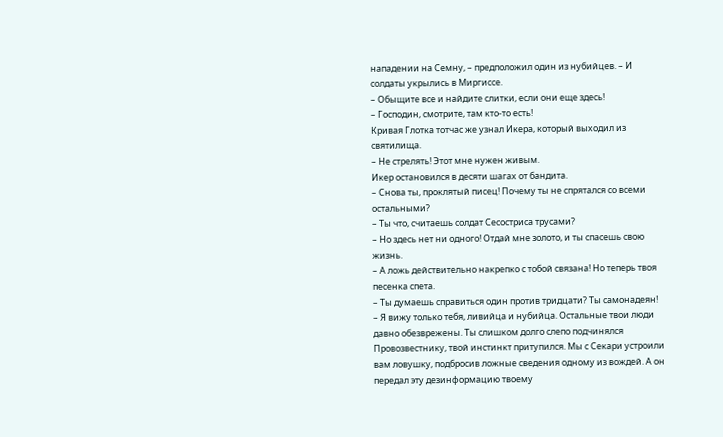нападении на Семну, – предположил один из нубийцев. – И солдаты укрылись в Миргиссе.
– Обыщите все и найдите слитки, если они еще здесь!
– Господин, смотрите, там кто-то есть!
Кривая Глотка тотчас же узнал Икера, который выходил из святилища.
– Не стрелять! Этот мне нужен живым.
Икер остановился в десяти шагах от бандита.
– Снова ты, проклятый писец! Почему ты не спрятался со всеми остальными?
– Ты что, считаешь солдат Сесостриса трусами?
– Но здесь нет ни одного! Отдай мне золото, и ты спасешь свою жизнь.
– А ложь действительно накрепко с тобой связана! Но теперь твоя песенка спета.
– Ты думаешь справиться один против тридцати? Ты самонадеян!
– Я вижу только тебя, ливийца и нубийца. Остальные твои люди давно обезврежены. Ты слишком долго слепо подчинялся Провозвестнику, твой инстинкт притупился. Мы с Секари устроили вам ловушку, подбросив ложные сведения одному из вождей. А он передал эту дезинформацию твоему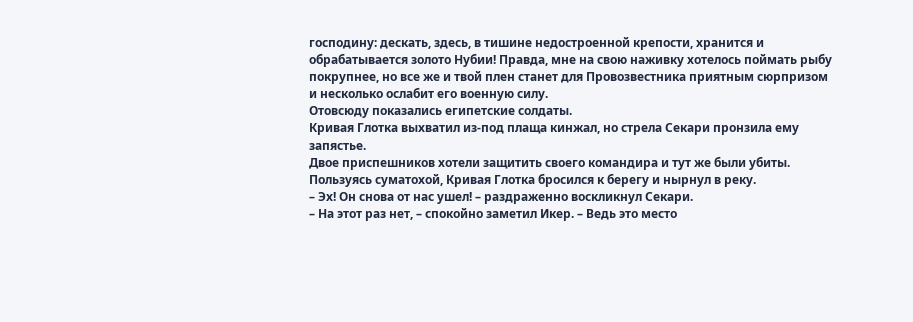господину: дескать, здесь, в тишине недостроенной крепости, хранится и обрабатывается золото Нубии! Правда, мне на свою наживку хотелось поймать рыбу покрупнее, но все же и твой плен станет для Провозвестника приятным сюрпризом и несколько ослабит его военную силу.
Отовсюду показались египетские солдаты.
Кривая Глотка выхватил из-под плаща кинжал, но стрела Секари пронзила ему запястье.
Двое приспешников хотели защитить своего командира и тут же были убиты.
Пользуясь суматохой, Кривая Глотка бросился к берегу и нырнул в реку.
– Эх! Он снова от нас ушел! – раздраженно воскликнул Секари.
– На этот раз нет, – спокойно заметил Икер. – Ведь это место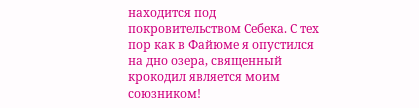находится под покровительством Себека. С тех пор как в Файюме я опустился на дно озера, священный крокодил является моим союзником!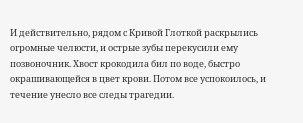И действительно, рядом с Кривой Глоткой раскрылись огромные челюсти, и острые зубы перекусили ему позвоночник. Хвост крокодила бил по воде, быстро окрашивающейся в цвет крови. Потом все успокоилось, и течение унесло все следы трагедии.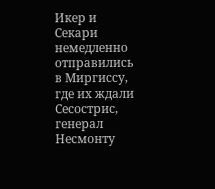Икер и Секари немедленно отправились в Миргиссу, где их ждали Сесострис, генерал Несмонту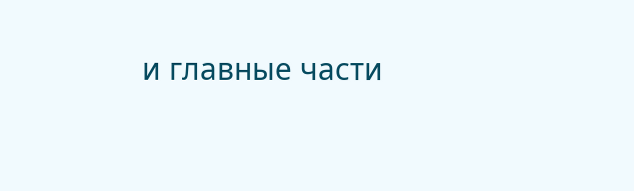и главные части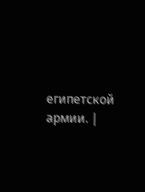египетской армии. |